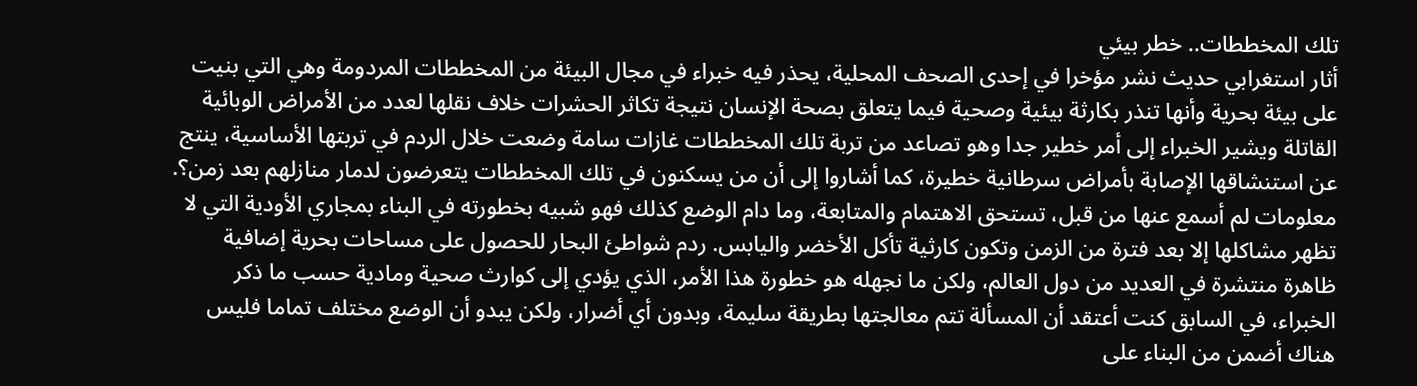تلك المخططات.. خطر بيئي
أثار استغرابي حديث نشر مؤخرا في إحدى الصحف المحلية، يحذر فيه خبراء في مجال البيئة من المخططات المردومة وهي التي بنيت على بيئة بحرية وأنها تنذر بكارثة بيئية وصحية فيما يتعلق بصحة الإنسان نتيجة تكاثر الحشرات خلاف نقلها لعدد من الأمراض الوبائية القاتلة ويشير الخبراء إلى أمر خطير جدا وهو تصاعد من تربة تلك المخططات غازات سامة وضعت خلال الردم في تربتها الأساسية، ينتج عن استنشاقها الإصابة بأمراض سرطانية خطيرة، كما أشاروا إلى أن من يسكنون في تلك المخططات يتعرضون لدمار منازلهم بعد زمن؟. معلومات لم أسمع عنها من قبل، تستحق الاهتمام والمتابعة، وما دام الوضع كذلك فهو شبيه بخطورته في البناء بمجاري الأودية التي لا تظهر مشاكلها إلا بعد فترة من الزمن وتكون كارثية تأكل الأخضر واليابس. ردم شواطئ البحار للحصول على مساحات بحرية إضافية ظاهرة منتشرة في العديد من دول العالم، ولكن ما نجهله هو خطورة هذا الأمر، الذي يؤدي إلى كوارث صحية ومادية حسب ما ذكر الخبراء، في السابق كنت أعتقد أن المسألة تتم معالجتها بطريقة سليمة، وبدون أي أضرار، ولكن يبدو أن الوضع مختلف تماما فليس هناك أضمن من البناء على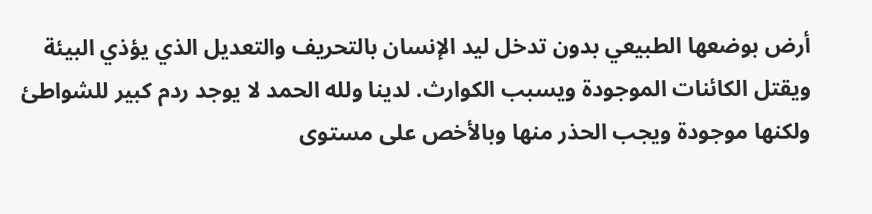أرض بوضعها الطبيعي بدون تدخل ليد الإنسان بالتحريف والتعديل الذي يؤذي البيئة ويقتل الكائنات الموجودة ويسبب الكوارث. لدينا ولله الحمد لا يوجد ردم كبير للشواطئ ولكنها موجودة ويجب الحذر منها وبالأخص على مستوى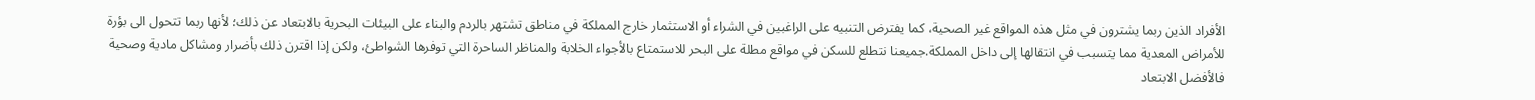الأفراد الذين ربما يشترون في مثل هذه المواقع غير الصحية، كما يفترض التنبيه على الراغبين في الشراء أو الاستثمار خارج المملكة في مناطق تشتهر بالردم والبناء على البيئات البحرية بالابتعاد عن ذلك؛ لأنها ربما تتحول الى بؤرة للأمراض المعدية مما يتسبب في انتقالها إلى داخل المملكة.جميعنا نتطلع للسكن في مواقع مطلة على البحر للاستمتاع بالأجواء الخلابة والمناظر الساحرة التي توفرها الشواطئ، ولكن إذا اقترن ذلك بأضرار ومشاكل مادية وصحية فالأفضل الابتعاد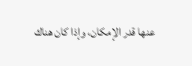عنها قدر الإمكان، وإذا كان هناك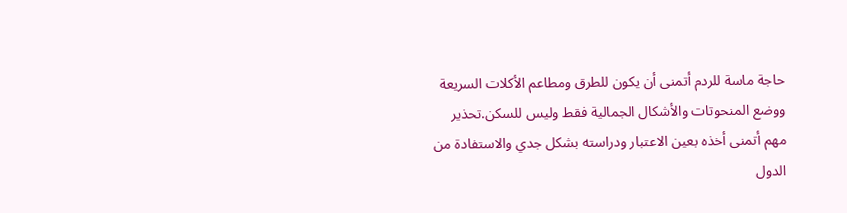حاجة ماسة للردم أتمنى أن يكون للطرق ومطاعم الأكلات السريعة ووضع المنحوتات والأشكال الجمالية فقط وليس للسكن.تحذير مهم أتمنى أخذه بعين الاعتبار ودراسته بشكل جدي والاستفادة من الدول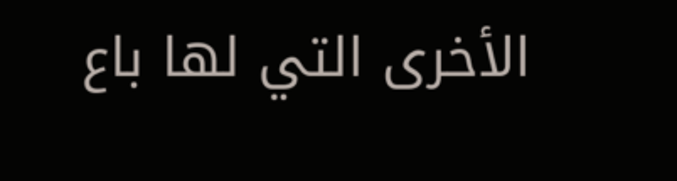الأخرى التي لها باع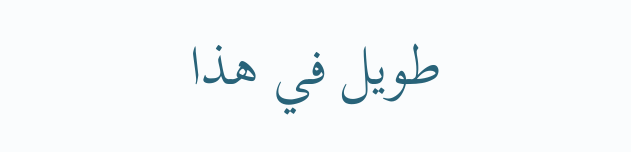طويل في هذا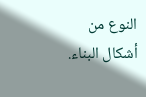النوع من أشكال البناء.